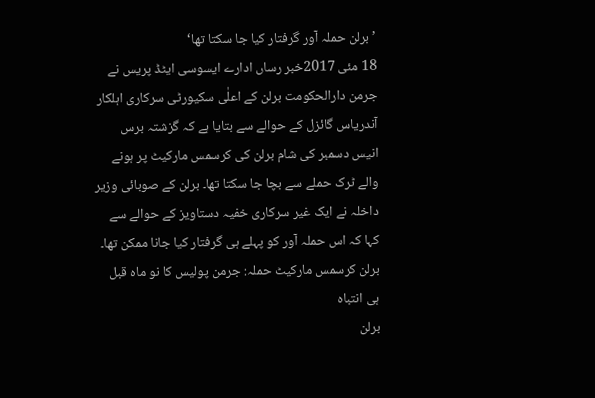’برلن حملہ آور گرفتار کیا جا سکتا تھا‘
18 مئی 2017خبر رساں ادارے ایسوسی ایٹڈ پریس نے جرمن دارالحکومت برلن کے اعلٰی سکیورٹی سرکاری اہلکار آندریاس گائزل کے حوالے سے بتایا ہے کہ گزشتہ برس انیس دسمبر کی شام برلن کی کرسمس مارکیٹ پر ہونے والے ٹرک حملے سے بچا جا سکتا تھا۔ برلن کے صوبائی وزیر داخلہ نے ایک غیر سرکاری خفیہ دستاویز کے حوالے سے کہا کہ اس حملہ آور کو پہلے ہی گرفتار کیا جانا ممکن تھا۔
برلن کرسمس مارکیٹ حملہ: جرمن پولیس کا نو ماہ قبل ہی انتباہ
برلن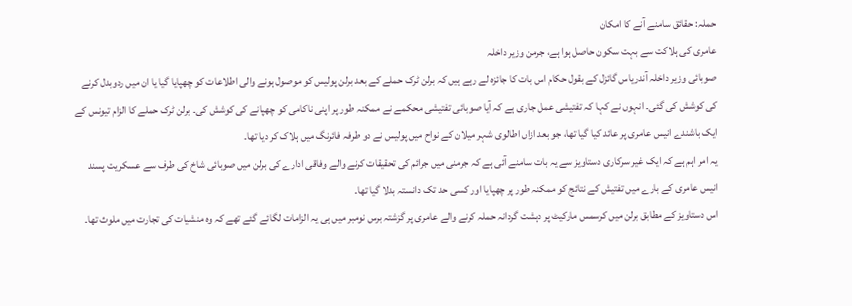حملہ: حقائق سامنے آنے کا امکان
عامری کی ہلاکت سے بہت سکون حاصل ہوا ہے، جرمن وزیر داخلہ
صوبائی وزیر داخلہ آندریاس گائزل کے بقول حکام اس بات کا جائزہ لے رہے ہیں کہ برلن ٹرک حملے کے بعد برلن پولیس کو موصول ہونے والی اطلاعات کو چھپایا گیا یا ان میں ردوبدل کرنے کی کوشش کی گئی۔ انہوں نے کہا کہ تفتیشی عمل جاری ہے کہ آیا صوبائی تفتیشی محکمے نے ممکنہ طور پر اپنی ناکامی کو چھپانے کی کوشش کی۔ برلن ٹرک حملے کا الزام تیونس کے ایک باشندے انیس عامری پر عائد کیا گیا تھا، جو بعد ازاں اطالوی شہر میلان کے نواح میں پولیس نے دو طرفہ فائرنگ میں ہلاک کر دیا تھا۔
یہ امر اہم ہے کہ ایک غیر سرکاری دستاویز سے یہ بات سامنے آئی ہے کہ جرمنی میں جرائم کی تحقیقات کرنے والے وفاقی ادارے کی برلن میں صوبائی شاخ کی طرف سے عسکریت پسند انیس عامری کے بارے میں تفتیش کے نتائج کو ممکنہ طور پر چھپایا اور کسی حد تک دانستہ بدلا گیا تھا۔
اس دستاویز کے مطابق برلن میں کرسمس مارکیٹ پر دہشت گردانہ حملہ کرنے والے عامری پر گزشتہ برس نومبر میں ہی یہ الزامات لگائے گئے تھے کہ وہ منشیات کی تجارت میں ملوث تھا۔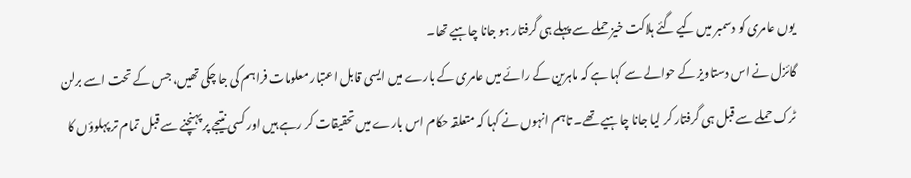یوں عامری کو دسمبر میں کیے گئے ہلاکت خیز حملے سے پہلے ہی گرفتار ہو جانا چاہیے تھا۔
گائزل نے اس دستاویز کے حوالے سے کہا ہے کہ ماہرین کے رائے میں عامری کے بارے میں ایسی قابل اعتبار معلومات فراہم کی جا چکی تھیں، جس کے تحت اسے برلن ٹرک حملے سے قبل ہی گرفتار کر لیا جانا چاہیے تھے۔ تاہم انہوں نے کہا کہ متعلقہ حکام اس بارے میں تحقیقات کر رہے ہیں اور کسی نتیجے پر پہنچنے سے قبل تمام تر پہلوؤں کا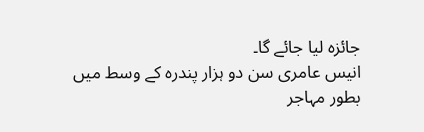جائزہ لیا جائے گا۔
انیس عامری سن دو ہزار پندرہ کے وسط میں بطور مہاجر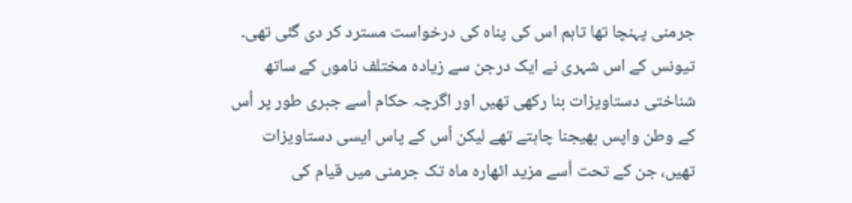جرمنی پہنچا تھا تاہم اس کی پناہ کی درخواست مسترد کر دی گئی تھی۔ تیونس کے اس شہری نے ایک درجن سے زیادہ مختلف ناموں کے ساتھ شناختی دستاویزات بنا رکھی تھیں اور اگرچہ حکام اُسے جبری طور پر اُس کے وطن واپس بھیجنا چاہتے تھے لیکن اُس کے پاس ایسی دستاویزات تھیں، جن کے تحت اُسے مزید اٹھارہ ماہ تک جرمنی میں قیام کی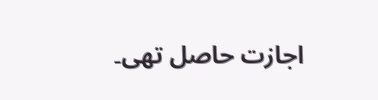اجازت حاصل تھی۔